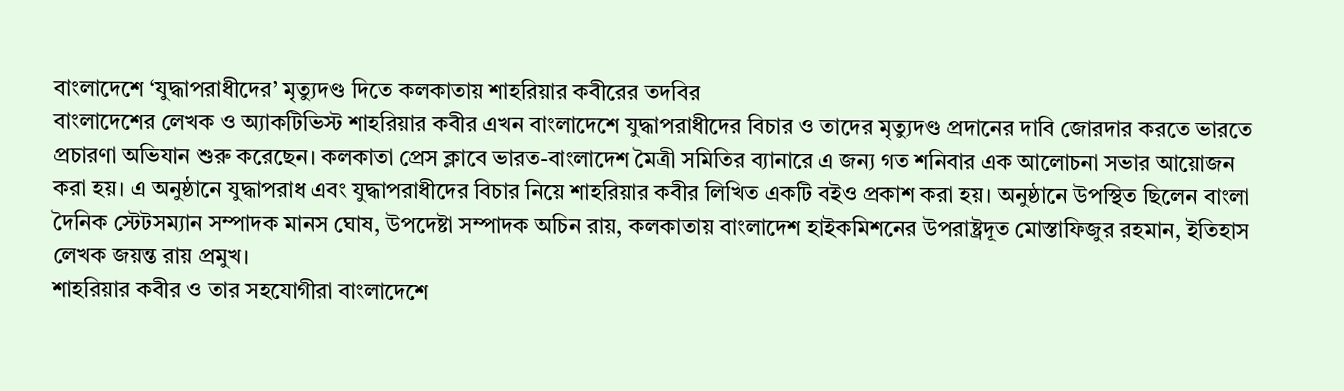বাংলাদেশে ‘যুদ্ধাপরাধীদের’ মৃত্যুদণ্ড দিতে কলকাতায় শাহরিয়ার কবীরের তদবির
বাংলাদেশের লেখক ও অ্যাকটিভিস্ট শাহরিয়ার কবীর এখন বাংলাদেশে যুদ্ধাপরাধীদের বিচার ও তাদের মৃত্যুদণ্ড প্রদানের দাবি জোরদার করতে ভারতে প্রচারণা অভিযান শুরু করেছেন। কলকাতা প্রেস ক্লাবে ভারত-বাংলাদেশ মৈত্রী সমিতির ব্যানারে এ জন্য গত শনিবার এক আলোচনা সভার আয়োজন করা হয়। এ অনুষ্ঠানে যুদ্ধাপরাধ এবং যুদ্ধাপরাধীদের বিচার নিয়ে শাহরিয়ার কবীর লিখিত একটি বইও প্রকাশ করা হয়। অনুষ্ঠানে উপস্থিত ছিলেন বাংলা দৈনিক স্টেটসম্যান সম্পাদক মানস ঘোষ, উপদেষ্টা সম্পাদক অচিন রায়, কলকাতায় বাংলাদেশ হাইকমিশনের উপরাষ্ট্রদূত মোস্তাফিজুর রহমান, ইতিহাস লেখক জয়ন্ত রায় প্রমুখ।
শাহরিয়ার কবীর ও তার সহযোগীরা বাংলাদেশে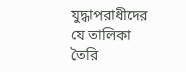যুদ্ধাপরাধীদের যে তালিকা তৈরি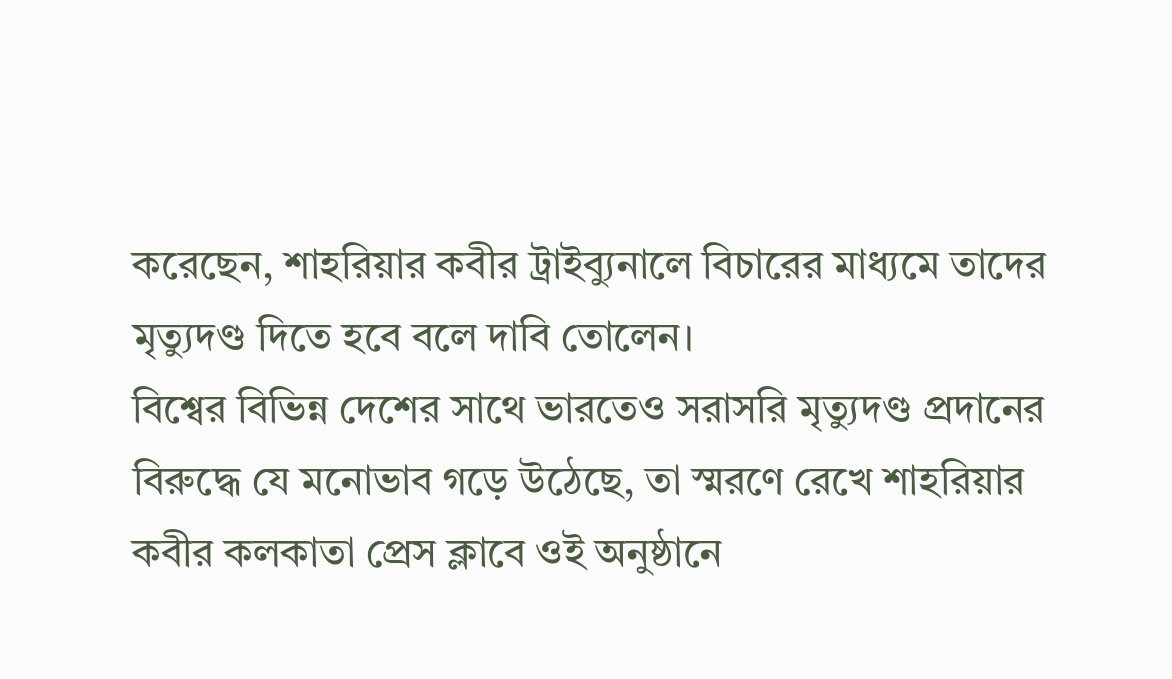করেছেন, শাহরিয়ার কবীর ট্রাইব্যুনালে বিচারের মাধ্যমে তাদের মৃত্যুদণ্ড দিতে হবে বলে দাবি তোলেন।
বিশ্বের বিভিন্ন দেশের সাথে ভারতেও সরাসরি মৃত্যুদণ্ড প্রদানের বিরুদ্ধে যে মনোভাব গড়ে উঠেছে, তা স্মরণে রেখে শাহরিয়ার কবীর কলকাতা প্রেস ক্লাবে ওই অনুষ্ঠানে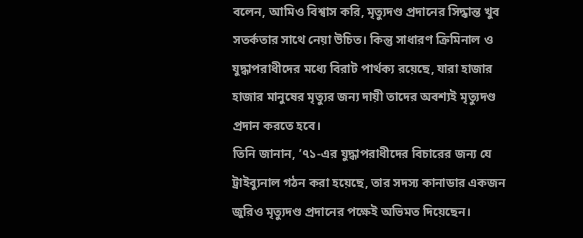বলেন, আমিও বিশ্বাস করি, মৃত্যুদণ্ড প্রদানের সিদ্ধান্ত খুব সতর্কতার সাথে নেয়া উচিত। কিন্তু সাধারণ ক্রিমিনাল ও যুদ্ধাপরাধীদের মধ্যে বিরাট পার্থক্য রয়েছে, যারা হাজার হাজার মানুষের মৃত্যুর জন্য দায়ী তাদের অবশ্যই মৃত্যুদণ্ড প্রদান করতে হবে।
তিনি জানান, ’৭১-এর যুদ্ধাপরাধীদের বিচারের জন্য যে ট্রাইব্যুনাল গঠন করা হয়েছে, তার সদস্য কানাডার একজন জুরিও মৃত্যুদণ্ড প্রদানের পক্ষেই অভিমত দিয়েছেন।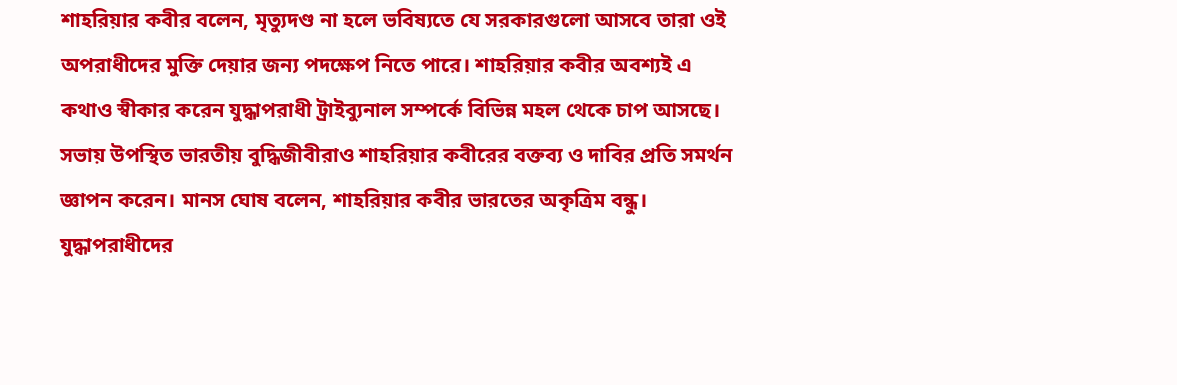শাহরিয়ার কবীর বলেন, মৃত্যুদণ্ড না হলে ভবিষ্যতে যে সরকারগুলো আসবে তারা ওই অপরাধীদের মুক্তি দেয়ার জন্য পদক্ষেপ নিতে পারে। শাহরিয়ার কবীর অবশ্যই এ কথাও স্বীকার করেন যুদ্ধাপরাধী ট্রাইব্যুনাল সম্পর্কে বিভিন্ন মহল থেকে চাপ আসছে।
সভায় উপস্থিত ভারতীয় বুদ্ধিজীবীরাও শাহরিয়ার কবীরের বক্তব্য ও দাবির প্রতি সমর্থন জ্ঞাপন করেন। মানস ঘোষ বলেন, শাহরিয়ার কবীর ভারতের অকৃত্রিম বন্ধু। যুদ্ধাপরাধীদের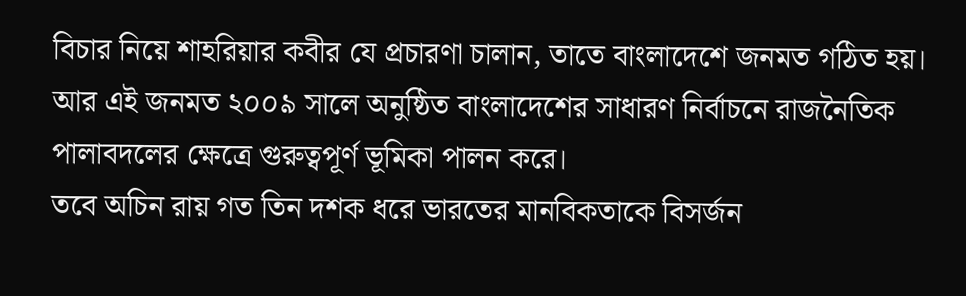বিচার নিয়ে শাহরিয়ার কবীর যে প্রচারণা চালান, তাতে বাংলাদেশে জনমত গঠিত হয়। আর এই জনমত ২০০৯ সালে অনুষ্ঠিত বাংলাদেশের সাধারণ নির্বাচনে রাজনৈতিক পালাবদলের ক্ষেত্রে গুরুত্বপূর্ণ ভূমিকা পালন করে।
তবে অচিন রায় গত তিন দশক ধরে ভারতের মানবিকতাকে বিসর্জন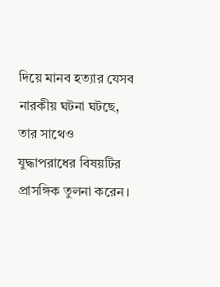দিয়ে মানব হত্যার যেসব নারকীয় ঘটনা ঘটছে, তার সাথেও যুদ্ধাপরাধের বিষয়টির প্রাসঙ্গিক তুলনা করেন।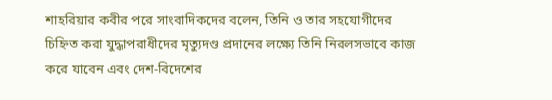শাহরিয়ার কবীর পরে সাংবাদিকদের বলেন, তিনি ও তার সহযোগীদের চিহ্নিত করা যুদ্ধাপরাধীদের মৃত্যুদণ্ড প্রদানের লক্ষ্যে তিনি নিরলসভাবে কাজ করে যাবেন এবং দেশ-বিদেশের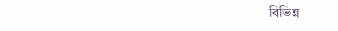বিভিন্ন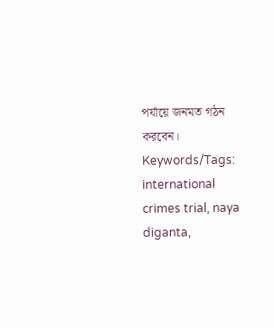পর্যায়ে জনমত গঠন করবেন।
Keywords/Tags: international crimes trial, naya diganta,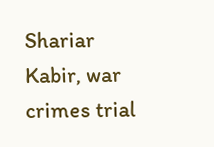Shariar Kabir, war crimes trial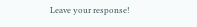Leave your response!